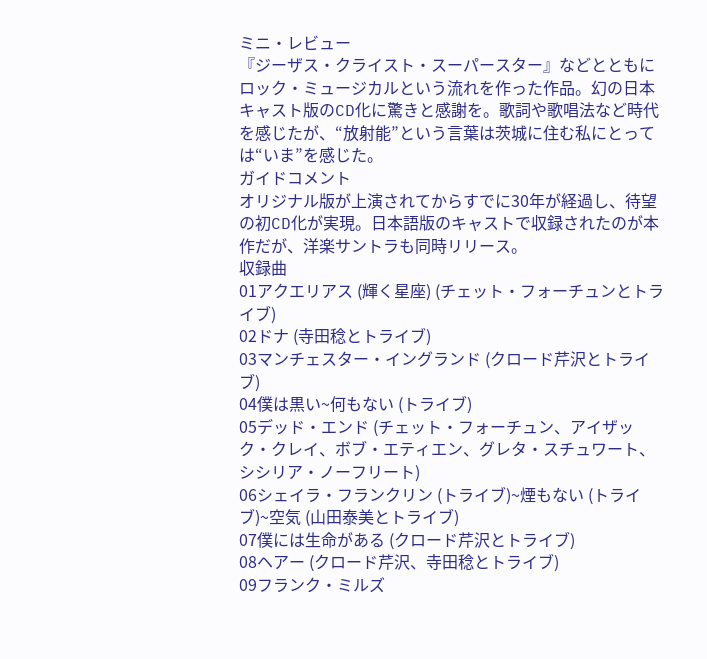ミニ・レビュー
『ジーザス・クライスト・スーパースター』などとともにロック・ミュージカルという流れを作った作品。幻の日本キャスト版のCD化に驚きと感謝を。歌詞や歌唱法など時代を感じたが、“放射能”という言葉は茨城に住む私にとっては“いま”を感じた。
ガイドコメント
オリジナル版が上演されてからすでに30年が経過し、待望の初CD化が実現。日本語版のキャストで収録されたのが本作だが、洋楽サントラも同時リリース。
収録曲
01アクエリアス (輝く星座) (チェット・フォーチュンとトライブ)
02ドナ (寺田稔とトライブ)
03マンチェスター・イングランド (クロード芹沢とトライブ)
04僕は黒い~何もない (トライブ)
05デッド・エンド (チェット・フォーチュン、アイザック・クレイ、ボブ・エティエン、グレタ・スチュワート、シシリア・ノーフリート)
06シェイラ・フランクリン (トライブ)~煙もない (トライブ)~空気 (山田泰美とトライブ)
07僕には生命がある (クロード芹沢とトライブ)
08ヘアー (クロード芹沢、寺田稔とトライブ)
09フランク・ミルズ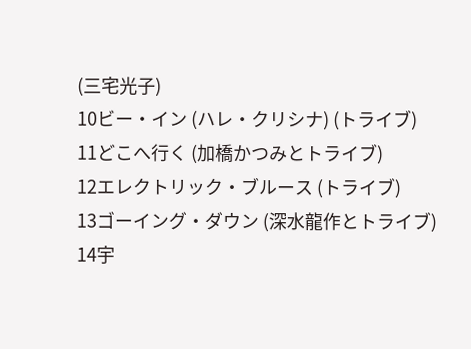(三宅光子)
10ビー・イン (ハレ・クリシナ) (トライブ)
11どこへ行く (加橋かつみとトライブ)
12エレクトリック・ブルース (トライブ)
13ゴーイング・ダウン (深水龍作とトライブ)
14宇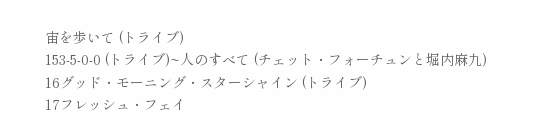宙を歩いて (トライブ)
153-5-0-0 (トライブ)~人のすべて (チェット・フォーチュンと堀内麻九)
16グッド・モーニング・スターシャイン (トライブ)
17フレッシュ・フェイ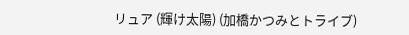リュア (輝け太陽) (加橋かつみとトライブ)